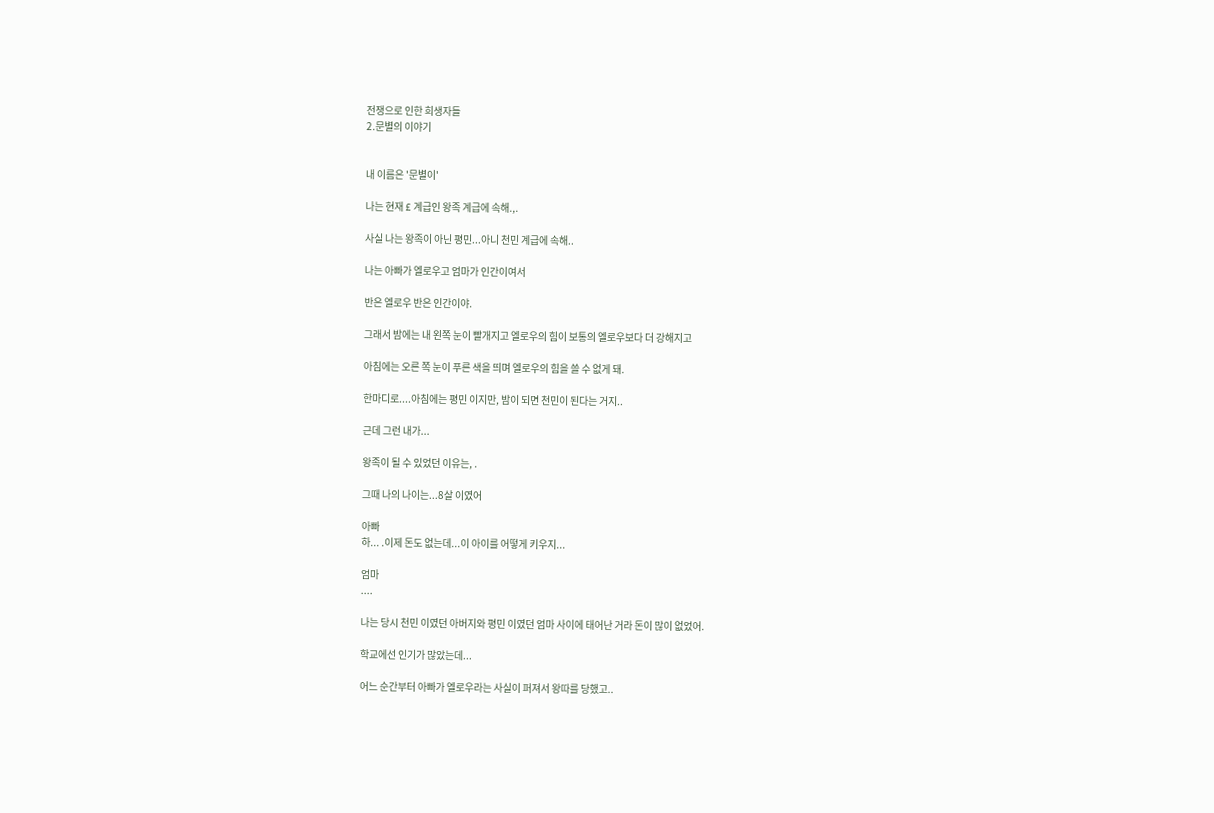전쟁으로 인한 희생자들
2.문별의 이야기


내 이름은 '문별이'

나는 현재 £ 계급인 왕족 계급에 속해.,.

사실 나는 왕족이 아닌 평민...아니 천민 계급에 속해..

나는 아빠가 엘로우고 엄마가 인간이여서

반은 엘로우 반은 인간이야.

그래서 밤에는 내 왼쪽 눈이 빨개지고 엘로우의 힘이 보통의 엘로우보다 더 강해지고

아침에는 오른 쪽 눈이 푸른 색을 띄며 엘로우의 힘을 쓸 수 없게 돼.

한마디로....아침에는 평민 이지만, 밤이 되면 천민이 된다는 거지..

근데 그런 내가...

왕족이 될 수 있었던 이유는, .

그때 나의 나이는...8살 이였어

아빠
하... .이제 돈도 없는데...이 아이를 어떻게 키우지...

엄마
....

나는 당시 천민 이였던 아버지와 평민 이였던 엄마 사이에 태어난 거라 돈이 많이 없었어.

학교에선 인기가 많았는데...

어느 순간부터 아빠가 엘로우라는 사실이 퍼져서 왕따를 당했고..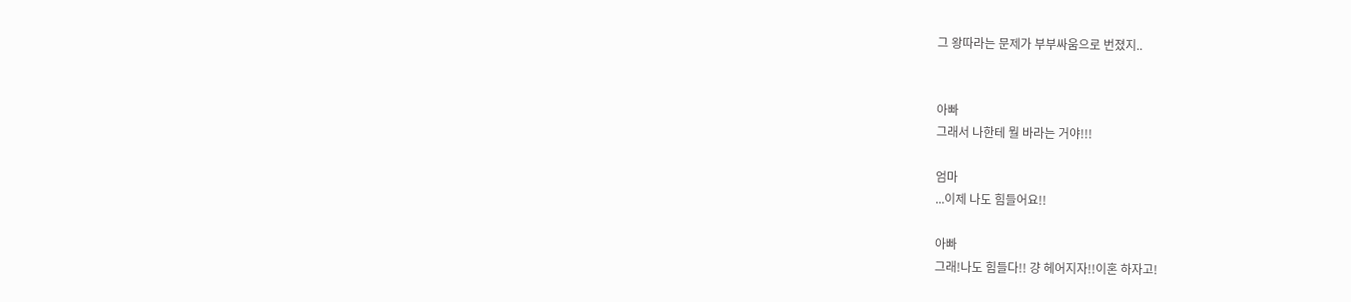그 왕따라는 문제가 부부싸움으로 번졌지..


아빠
그래서 나한테 뭘 바라는 거야!!!

엄마
...이제 나도 힘들어요!!

아빠
그래!나도 힘들다!! 걍 헤어지자!!이혼 하자고!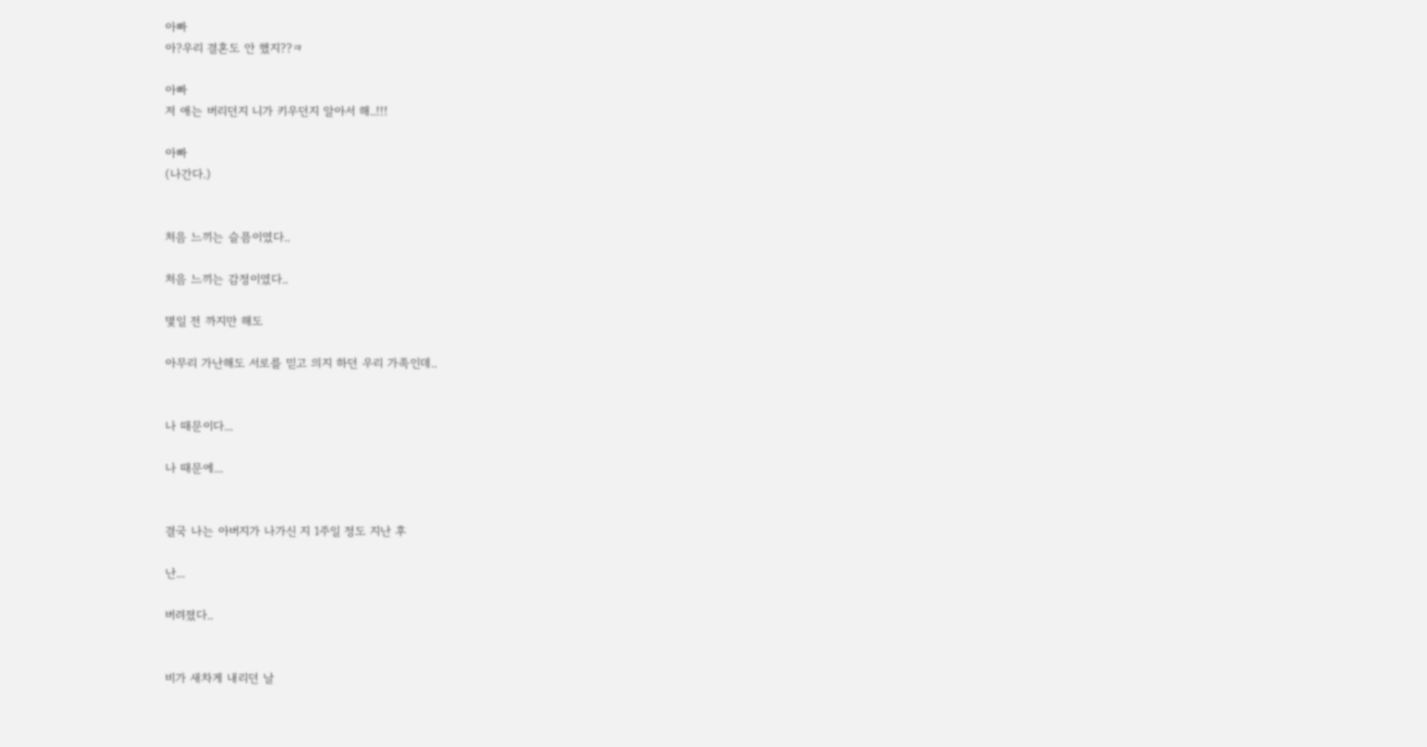아빠
아?우리 결혼도 안 했지??ㅋ

아빠
저 애는 버리던지 니가 키우던지 알아서 해..!!!

아빠
(나간다.)


처음 느끼는 슬픔이였다..

처음 느끼는 감정이였다..

몇일 전 까지만 해도

아무리 가난해도 서로를 믿고 의지 하던 우리 가족인데..


나 때문이다...

나 때문에...


결국 나는 아버지가 나가신 지 1주일 정도 지난 후

난...

버려졌다..


비가 새차게 내리던 날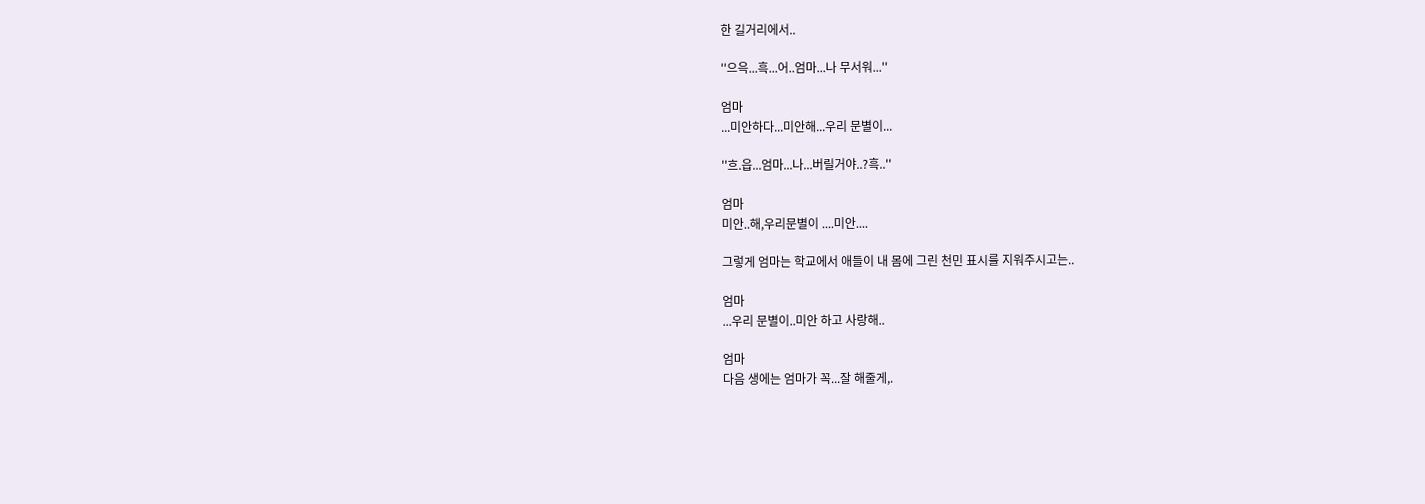한 길거리에서..

''으윽...흑...어..엄마...나 무서워...''

엄마
...미안하다...미안해...우리 문별이...

''흐.읍...엄마...나...버릴거야..?흑..''

엄마
미안..해,우리문별이 ....미안....

그렇게 엄마는 학교에서 애들이 내 몸에 그린 천민 표시를 지워주시고는..

엄마
...우리 문별이..미안 하고 사랑해..

엄마
다음 생에는 엄마가 꼭...잘 해줄게,.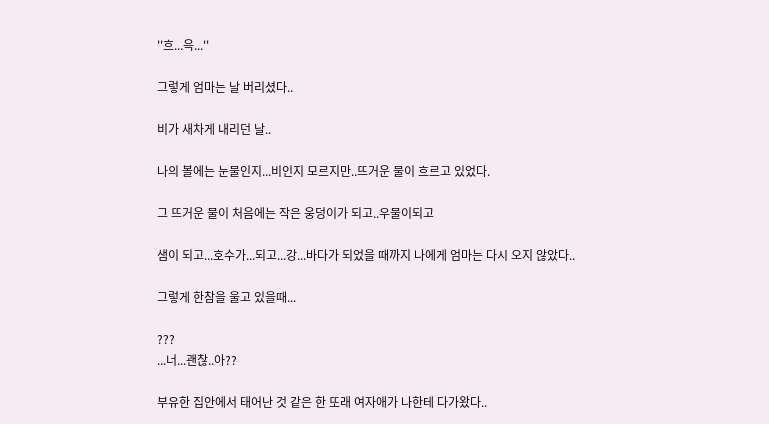''흐...윽...''

그렇게 엄마는 날 버리셨다..

비가 새차게 내리던 날..

나의 볼에는 눈물인지...비인지 모르지만..뜨거운 물이 흐르고 있었다.

그 뜨거운 물이 처음에는 작은 웅덩이가 되고..우물이되고

샘이 되고...호수가...되고...강...바다가 되었을 때까지 나에게 엄마는 다시 오지 않았다..

그렇게 한참을 울고 있을때...

???
...너...괜찮..아??

부유한 집안에서 태어난 것 같은 한 또래 여자애가 나한테 다가왔다..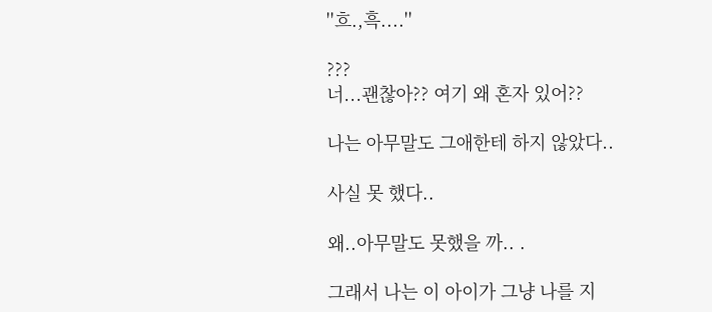''흐.,흑....''

???
너...괜찮아?? 여기 왜 혼자 있어??

나는 아무말도 그애한테 하지 않았다..

사실 못 했다..

왜..아무말도 못했을 까.. .

그래서 나는 이 아이가 그냥 나를 지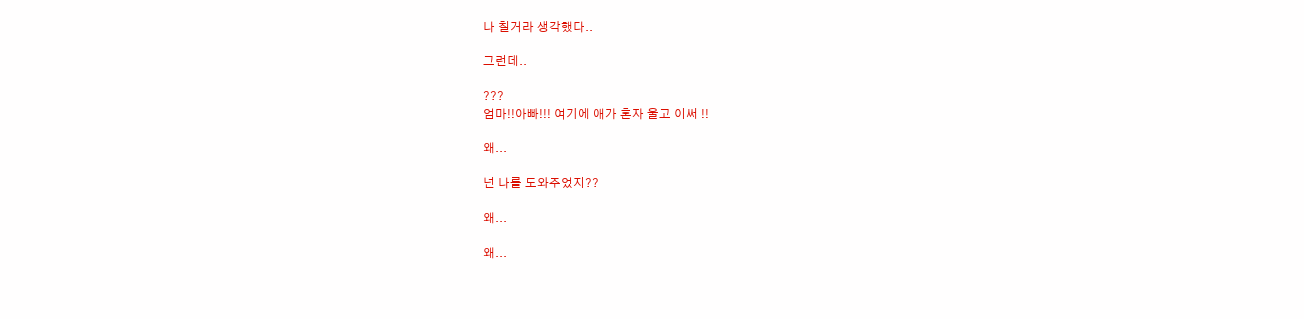나 칠거라 생각했다..

그런데..

???
엄마!!아빠!!! 여기에 애가 혼자 울고 이써 !!

왜...

넌 나를 도와주었지??

왜...

왜...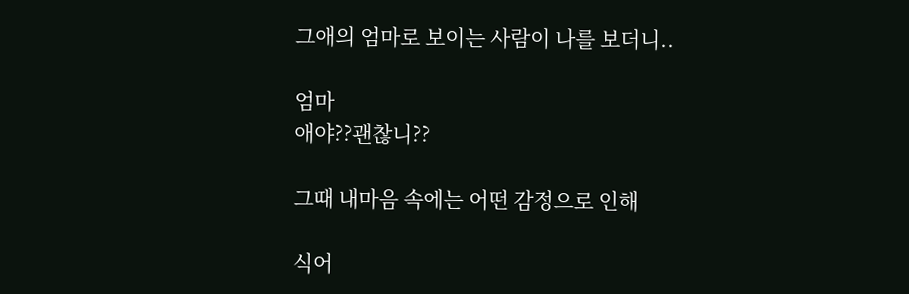그애의 엄마로 보이는 사람이 나를 보더니..

엄마
애야??괜찮니??

그때 내마음 속에는 어떤 감정으로 인해

식어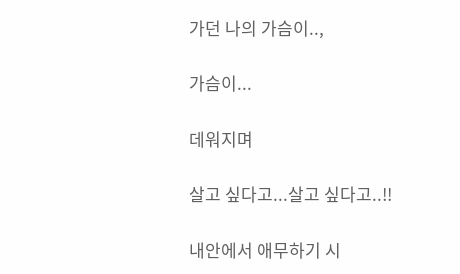가던 나의 가슴이..,

가슴이...

데워지며

살고 싶다고...살고 싶다고..!!

내안에서 애무하기 시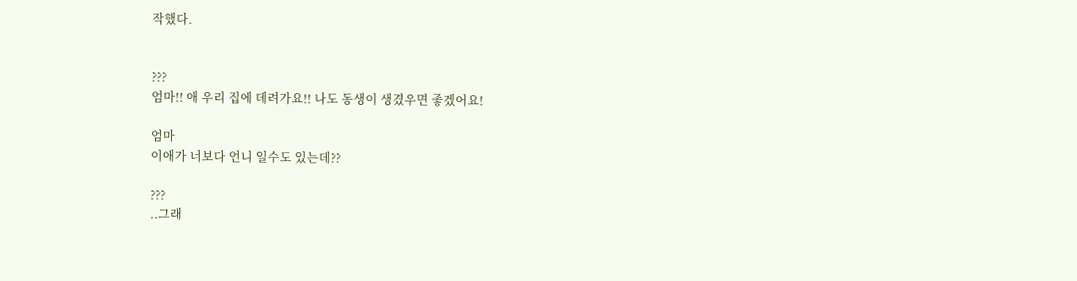작했다.


???
엄마!! 애 우리 집에 데려가요!! 나도 동생이 생겼우면 좋겠어요!

엄마
이애가 너보다 언니 일수도 있는데??

???
..그래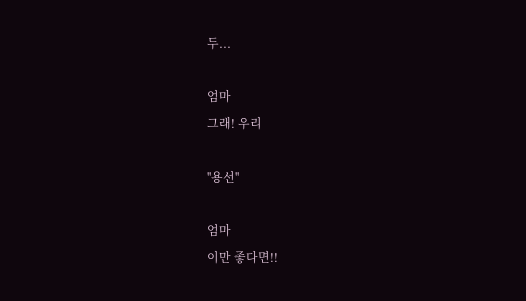두...

엄마
그래! 우리

''용선''

엄마
이만 좋다면!!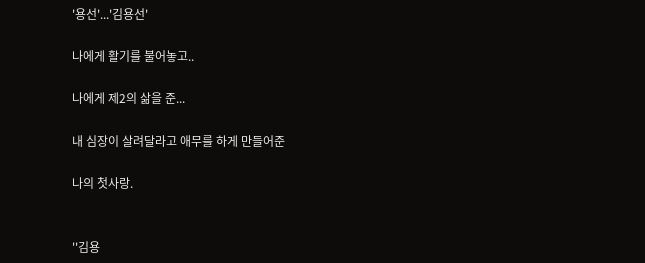'용선'...'김용선'

나에게 활기를 불어놓고..

나에게 제2의 삶을 준...

내 심장이 살려달라고 애무를 하게 만들어준

나의 첫사랑.


''김용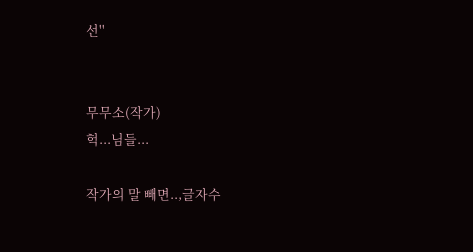선''


무무소(작가)
헉...님들...

작가의 말 빼면..,글자수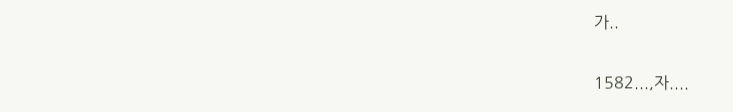가..

1582...,자....